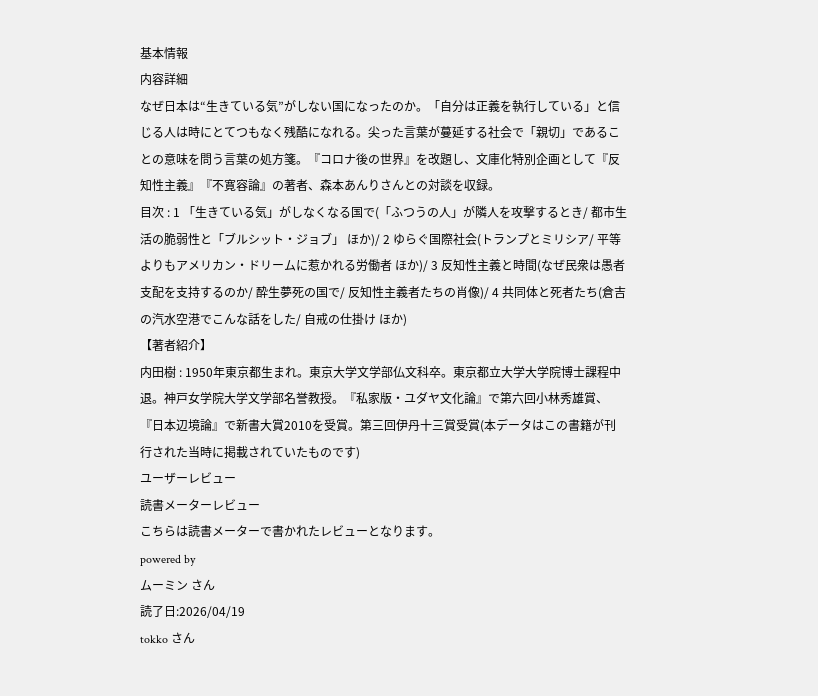基本情報
内容詳細
なぜ日本は“生きている気”がしない国になったのか。「自分は正義を執行している」と信じる人は時にとてつもなく残酷になれる。尖った言葉が蔓延する社会で「親切」であることの意味を問う言葉の処方箋。『コロナ後の世界』を改題し、文庫化特別企画として『反知性主義』『不寛容論』の著者、森本あんりさんとの対談を収録。
目次 : 1 「生きている気」がしなくなる国で(「ふつうの人」が隣人を攻撃するとき/ 都市生活の脆弱性と「ブルシット・ジョブ」 ほか)/ 2 ゆらぐ国際社会(トランプとミリシア/ 平等よりもアメリカン・ドリームに惹かれる労働者 ほか)/ 3 反知性主義と時間(なぜ民衆は愚者支配を支持するのか/ 酔生夢死の国で/ 反知性主義者たちの肖像)/ 4 共同体と死者たち(倉吉の汽水空港でこんな話をした/ 自戒の仕掛け ほか)
【著者紹介】
内田樹 : 1950年東京都生まれ。東京大学文学部仏文科卒。東京都立大学大学院博士課程中退。神戸女学院大学文学部名誉教授。『私家版・ユダヤ文化論』で第六回小林秀雄賞、『日本辺境論』で新書大賞2010を受賞。第三回伊丹十三賞受賞(本データはこの書籍が刊行された当時に掲載されていたものです)
ユーザーレビュー
読書メーターレビュー
こちらは読書メーターで書かれたレビューとなります。
powered by
ムーミン さん
読了日:2026/04/19
tokko さん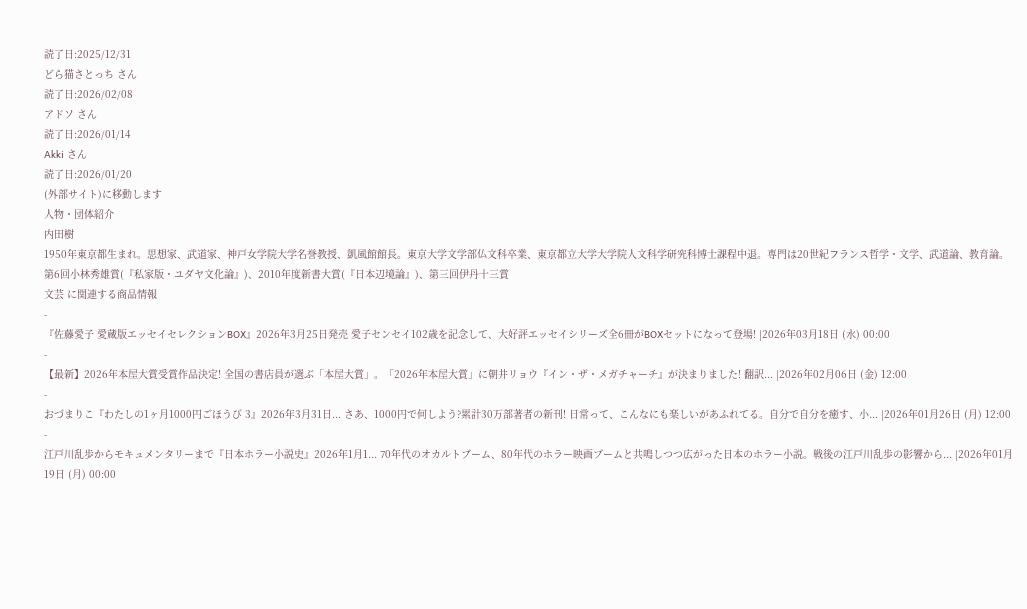読了日:2025/12/31
どら猫さとっち さん
読了日:2026/02/08
アドソ さん
読了日:2026/01/14
Akki さん
読了日:2026/01/20
(外部サイト)に移動します
人物・団体紹介
内田樹
1950年東京都生まれ。思想家、武道家、神戸女学院大学名誉教授、凱風館館長。東京大学文学部仏文科卒業、東京都立大学大学院人文科学研究科博士課程中退。専門は20世紀フランス哲学・文学、武道論、教育論。第6回小林秀雄賞(『私家版・ユダヤ文化論』)、2010年度新書大賞(『日本辺境論』)、第三回伊丹十三賞
文芸 に関連する商品情報
-
『佐藤愛子 愛蔵版エッセイセレクションBOX』2026年3月25日発売 愛子センセイ102歳を記念して、大好評エッセイシリーズ全6冊がBOXセットになって登場! |2026年03月18日 (水) 00:00
-
【最新】2026年本屋大賞受賞作品決定! 全国の書店員が選ぶ「本屋大賞」。「2026年本屋大賞」に朝井リョウ『イン・ザ・メガチャーチ』が決まりました! 翻訳... |2026年02月06日 (金) 12:00
-
おづまりこ『わたしの1ヶ月1000円ごほうび 3』2026年3月31日... さあ、1000円で何しよう?累計30万部著者の新刊! 日常って、こんなにも楽しいがあふれてる。自分で自分を癒す、小... |2026年01月26日 (月) 12:00
-
江戸川乱歩からモキュメンタリーまで『日本ホラー小説史』2026年1月1... 70年代のオカルトブーム、80年代のホラー映画ブームと共鳴しつつ広がった日本のホラー小説。戦後の江戸川乱歩の影響から... |2026年01月19日 (月) 00:00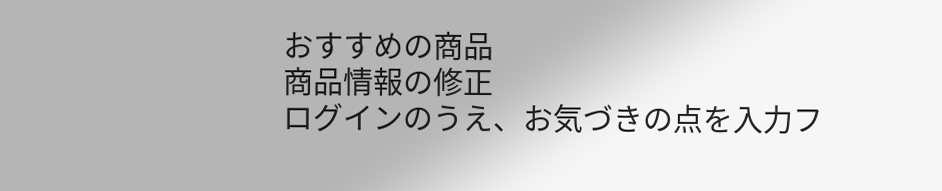おすすめの商品
商品情報の修正
ログインのうえ、お気づきの点を入力フ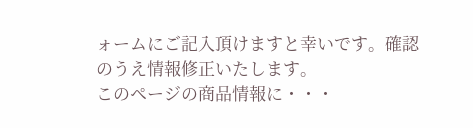ォームにご記入頂けますと幸いです。確認のうえ情報修正いたします。
このページの商品情報に・・・